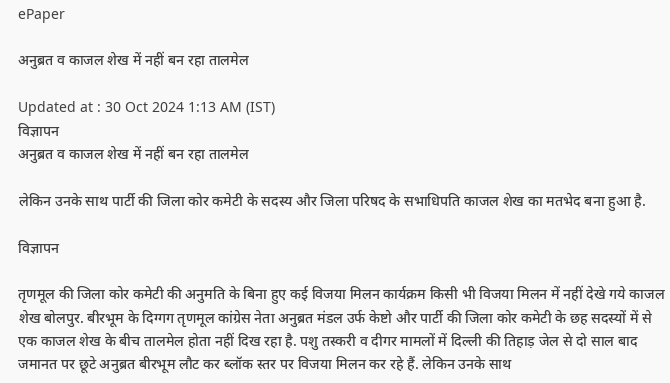ePaper

अनुब्रत व काजल शेख में नहीं बन रहा तालमेल

Updated at : 30 Oct 2024 1:13 AM (IST)
विज्ञापन
अनुब्रत व काजल शेख में नहीं बन रहा तालमेल

लेकिन उनके साथ पार्टी की जिला कोर कमेटी के सदस्य और जिला परिषद के सभाधिपति काजल शेख का मतभेद बना हुआ है.

विज्ञापन

तृणमूल की जिला कोर कमेटी की अनुमति के बिना हुए कई विजया मिलन कार्यक्रम किसी भी विजया मिलन में नहीं देखे गये काजल शेख बोलपुर. बीरभूम के दिग्गग तृणमूल कांग्रेस नेता अनुब्रत मंडल उर्फ केष्टो और पार्टी की जिला कोर कमेटी के छह सदस्यों में से एक काजल शेख के बीच तालमेल होता नहीं दिख रहा है. पशु तस्करी व दीगर मामलों में दिल्ली की तिहाड़ जेल से दो साल बाद जमानत पर छूटे अनुब्रत बीरभूम लौट कर ब्लॉक स्तर पर विजया मिलन कर रहे हैं. लेकिन उनके साथ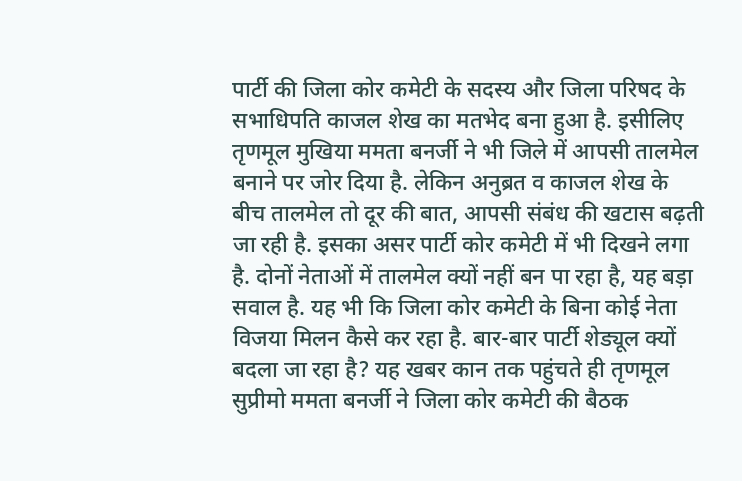पार्टी की जिला कोर कमेटी के सदस्य और जिला परिषद के सभाधिपति काजल शेख का मतभेद बना हुआ है. इसीलिए तृणमूल मुखिया ममता बनर्जी ने भी जिले में आपसी तालमेल बनाने पर जोर दिया है. लेकिन अनुब्रत व काजल शेख के बीच तालमेल तो दूर की बात, आपसी संबंध की खटास बढ़ती जा रही है. इसका असर पार्टी कोर कमेटी में भी दिखने लगा है. दोनों नेताओं में तालमेल क्यों नहीं बन पा रहा है, यह बड़ा सवाल है. यह भी कि जिला कोर कमेटी के बिना कोई नेता विजया मिलन कैसे कर रहा है. बार-बार पार्टी शेड्यूल क्यों बदला जा रहा है? यह खबर कान तक पहुंचते ही तृणमूल सुप्रीमो ममता बनर्जी ने जिला कोर कमेटी की बैठक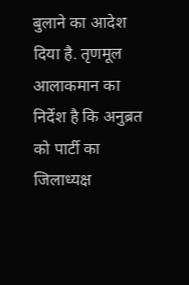बुलाने का आदेश दिया है. तृणमूल आलाकमान का निर्देश है कि अनुब्रत को पार्टी का जिलाध्यक्ष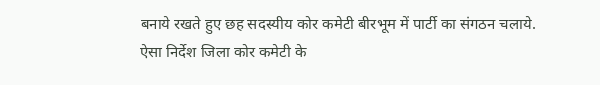बनाये रखते हुए छह सदस्यीय कोर कमेटी बीरभूम में पार्टी का संगठन चलाये. ऐसा निर्देश जिला कोर कमेटी के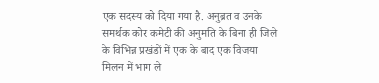एक सदस्य को दिया गया है. अनुब्रत व उनके समर्थक कोर कमेटी की अनुमति के बिना ही जिले के विभिन्न प्रखंडों में एक के बाद एक विजया मिलन में भाग ले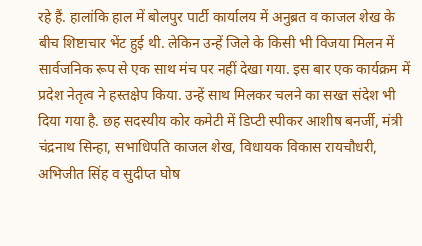रहे हैं. हालांकि हाल में बोलपुर पार्टी कार्यालय में अनुब्रत व काजल शेख के बीच शिष्टाचार भेंट हुई थी. लेकिन उन्हें जिले के किसी भी विजया मिलन में सार्वजनिक रूप से एक साथ मंच पर नहीं देखा गया. इस बार एक कार्यक्रम में प्रदेश नेतृत्व ने हस्तक्षेप किया. उन्हें साथ मिलकर चलने का सख्त संदेश भी दिया गया है. छह सदस्यीय कोर कमेटी में डिप्टी स्पीकर आशीष बनर्जी, मंत्री चंद्रनाथ सिन्हा, सभाधिपति काजल शेख, विधायक विकास रायचौधरी, अभिजीत सिंह व सुदीप्त घोष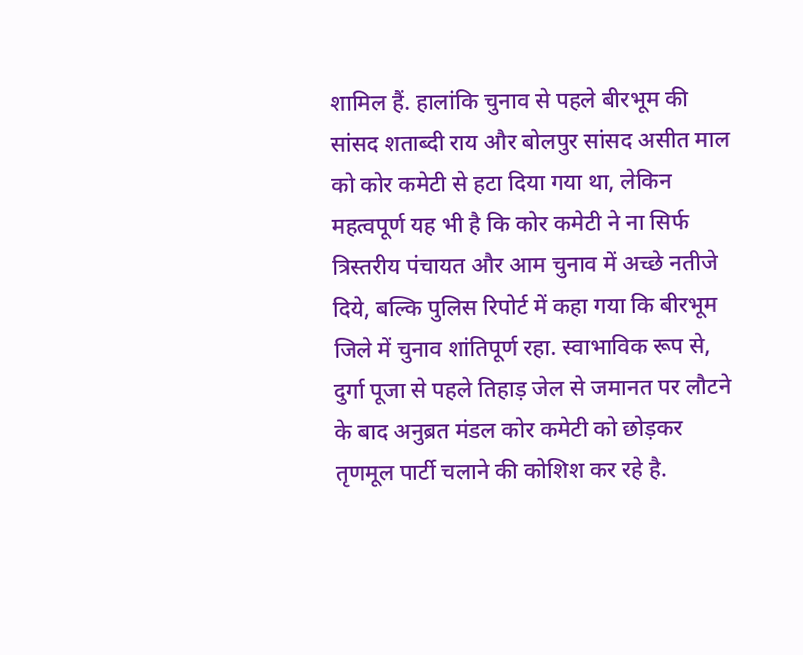शामिल हैं. हालांकि चुनाव से पहले बीरभूम की सांसद शताब्दी राय और बोलपुर सांसद असीत माल को कोर कमेटी से हटा दिया गया था, लेकिन महत्वपूर्ण यह भी है कि कोर कमेटी ने ना सिर्फ त्रिस्तरीय पंचायत और आम चुनाव में अच्छे नतीजे दिये, बल्कि पुलिस रिपोर्ट में कहा गया कि बीरभूम जिले में चुनाव शांतिपूर्ण रहा. स्वाभाविक रूप से, दुर्गा पूजा से पहले तिहाड़ जेल से जमानत पर लौटने के बाद अनुब्रत मंडल कोर कमेटी को छोड़कर तृणमूल पार्टी चलाने की कोशिश कर रहे है.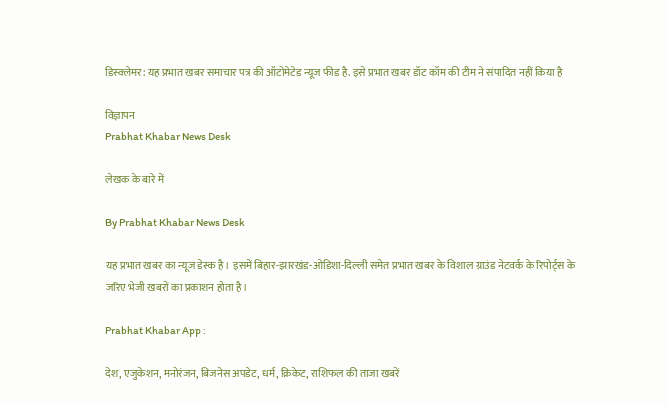डिस्क्लेमर: यह प्रभात खबर समाचार पत्र की ऑटोमेटेड न्यूज फीड है. इसे प्रभात खबर डॉट कॉम की टीम ने संपादित नहीं किया है

विज्ञापन
Prabhat Khabar News Desk

लेखक के बारे में

By Prabhat Khabar News Desk

यह प्रभात खबर का न्यूज डेस्क है। इसमें बिहार-झारखंड-ओडिशा-दिल्‍ली समेत प्रभात खबर के विशाल ग्राउंड नेटवर्क के रिपोर्ट्स के जरिए भेजी खबरों का प्रकाशन होता है।

Prabhat Khabar App :

देश, एजुकेशन, मनोरंजन, बिजनेस अपडेट, धर्म, क्रिकेट, राशिफल की ताजा खबरें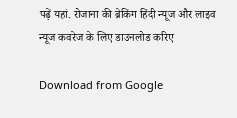पढ़ें यहां. रोजाना की ब्रेकिंग हिंदी न्यूज और लाइव न्यूज कवरेज के लिए डाउनलोड करिए

Download from Google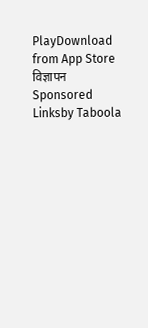PlayDownload from App Store
विज्ञापन
Sponsored Linksby Taboola